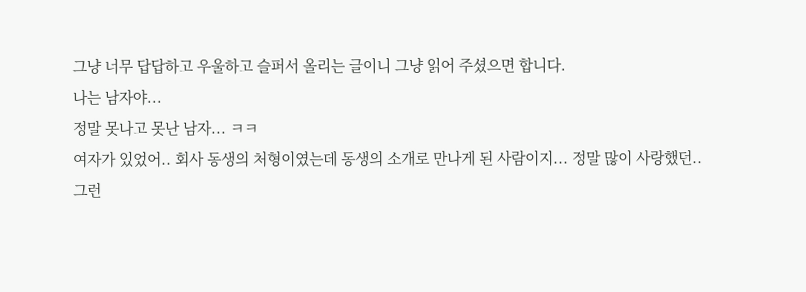그냥 너무 답답하고 우울하고 슬퍼서 올리는 글이니 그냥 읽어 주셨으면 합니다.
나는 남자야...
정말 못나고 못난 남자... ㅋㅋ
여자가 있었어.. 회사 동생의 처형이였는데 동생의 소개로 만나게 된 사람이지... 정말 많이 사랑했던..
그런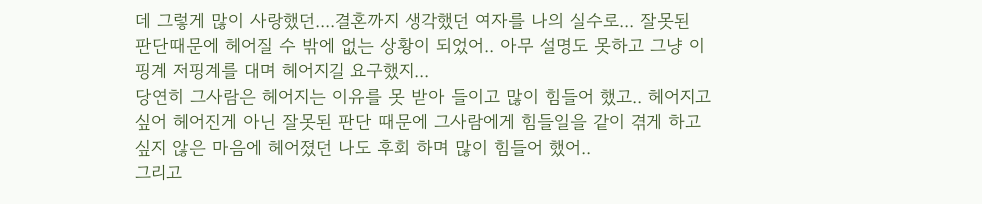데 그렇게 많이 사랑했던....결혼까지 생각했던 여자를 나의 실수로... 잘못된 판단때문에 헤어질 수 밖에 없는 상황이 되었어.. 아무 설명도 못하고 그냥 이핑계 저핑계를 대며 헤어지길 요구했지...
당연히 그사람은 헤어지는 이유를 못 받아 들이고 많이 힘들어 했고.. 헤어지고 싶어 헤어진게 아닌 잘못된 판단 때문에 그사람에게 힘들일을 같이 겪게 하고 싶지 않은 마음에 헤어졌던 나도 후회 하며 많이 힘들어 했어..
그리고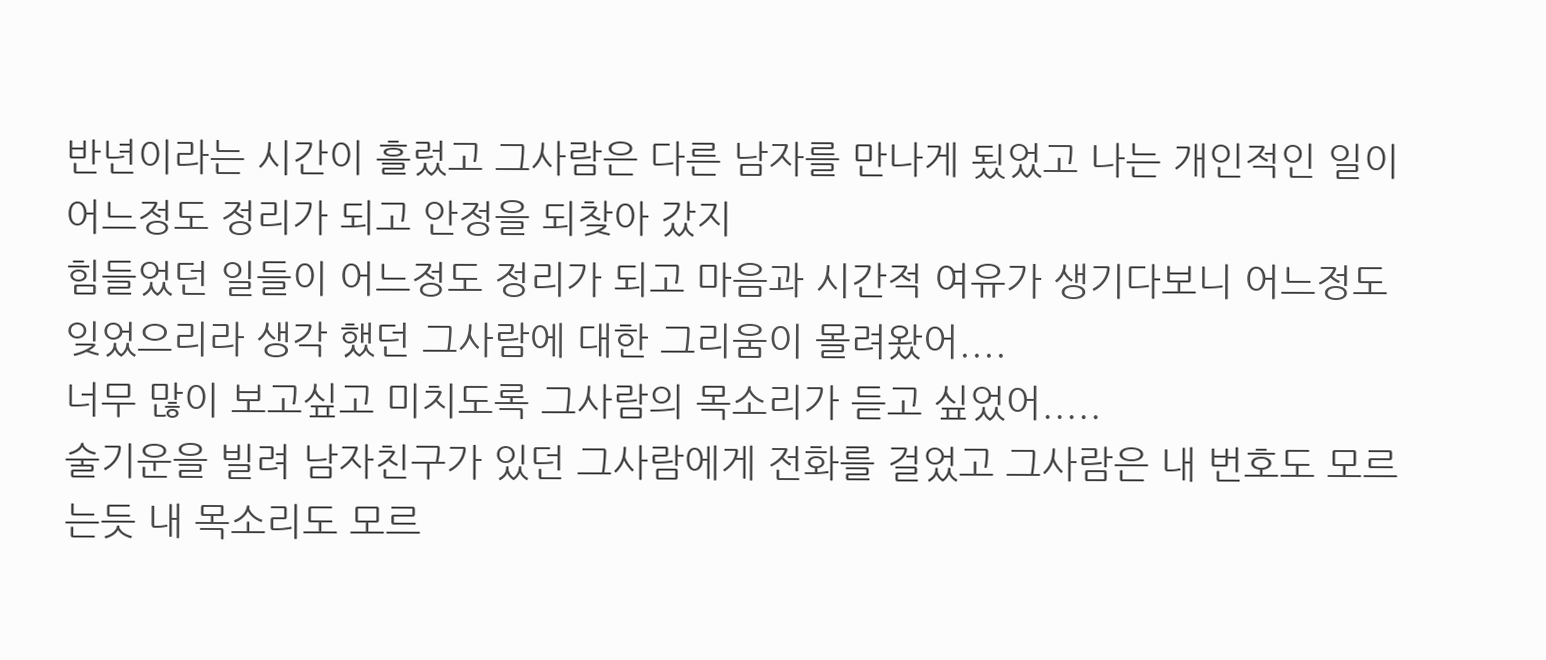반년이라는 시간이 흘렀고 그사람은 다른 남자를 만나게 됬었고 나는 개인적인 일이 어느정도 정리가 되고 안정을 되찾아 갔지
힘들었던 일들이 어느정도 정리가 되고 마음과 시간적 여유가 생기다보니 어느정도 잊었으리라 생각 했던 그사람에 대한 그리움이 몰려왔어....
너무 많이 보고싶고 미치도록 그사람의 목소리가 듣고 싶었어.....
술기운을 빌려 남자친구가 있던 그사람에게 전화를 걸었고 그사람은 내 번호도 모르는듯 내 목소리도 모르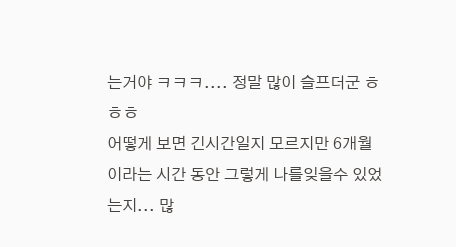는거야 ㅋㅋㅋ.... 정말 많이 슬프더군 ㅎㅎㅎ
어떻게 보면 긴시간일지 모르지만 6개월 이라는 시간 동안 그렇게 나를잊을수 있었는지... 많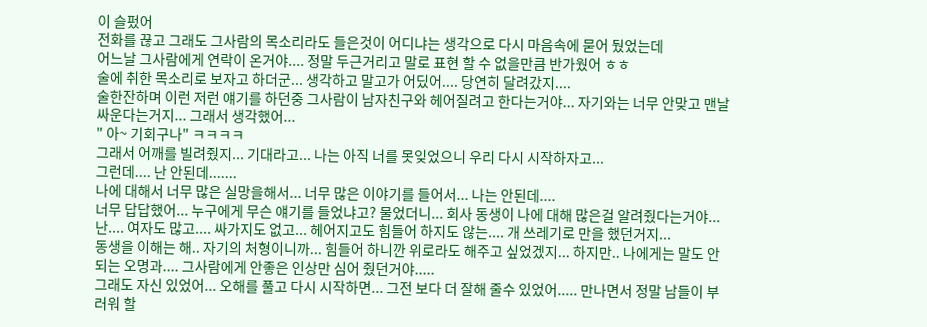이 슬펐어
전화를 끊고 그래도 그사람의 목소리라도 들은것이 어디냐는 생각으로 다시 마음속에 묻어 뒀었는데
어느날 그사람에게 연락이 온거야.... 정말 두근거리고 말로 표현 할 수 없을만큼 반가웠어 ㅎㅎ
술에 취한 목소리로 보자고 하더군... 생각하고 말고가 어딨어.... 당연히 달려갔지....
술한잔하며 이런 저런 얘기를 하던중 그사람이 남자친구와 헤어질려고 한다는거야... 자기와는 너무 안맞고 맨날 싸운다는거지... 그래서 생각했어...
" 아~ 기회구나" ㅋㅋㅋㅋ
그래서 어깨를 빌려줬지... 기대라고... 나는 아직 너를 못잊었으니 우리 다시 시작하자고...
그런데.... 난 안된데.......
나에 대해서 너무 많은 실망을해서... 너무 많은 이야기를 들어서... 나는 안된데....
너무 답답했어... 누구에게 무슨 얘기를 들었냐고? 물었더니... 회사 동생이 나에 대해 많은걸 알려줬다는거야...
난.... 여자도 많고.... 싸가지도 없고... 헤어지고도 힘들어 하지도 않는.... 개 쓰레기로 만을 했던거지...
동생을 이해는 해.. 자기의 처형이니까... 힘들어 하니깐 위로라도 해주고 싶었겠지... 하지만.. 나에게는 말도 안되는 오명과.... 그사람에게 안좋은 인상만 심어 줬던거야.....
그래도 자신 있었어... 오해를 풀고 다시 시작하면... 그전 보다 더 잘해 줄수 있었어..... 만나면서 정말 남들이 부러워 할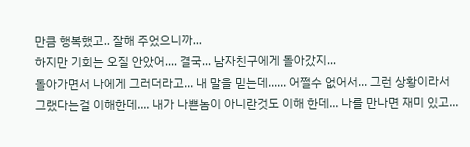만큼 행복했고.. 잘해 주었으니까...
하지만 기회는 오질 안았어.... 결국... 남자친구에게 돌아갔지...
돌아가면서 나에게 그러더라고... 내 말을 믿는데...... 어쩔수 없어서... 그런 상황이라서 그랬다는걸 이해한데.... 내가 나쁜놈이 아니란것도 이해 한데... 나를 만나면 재미 있고...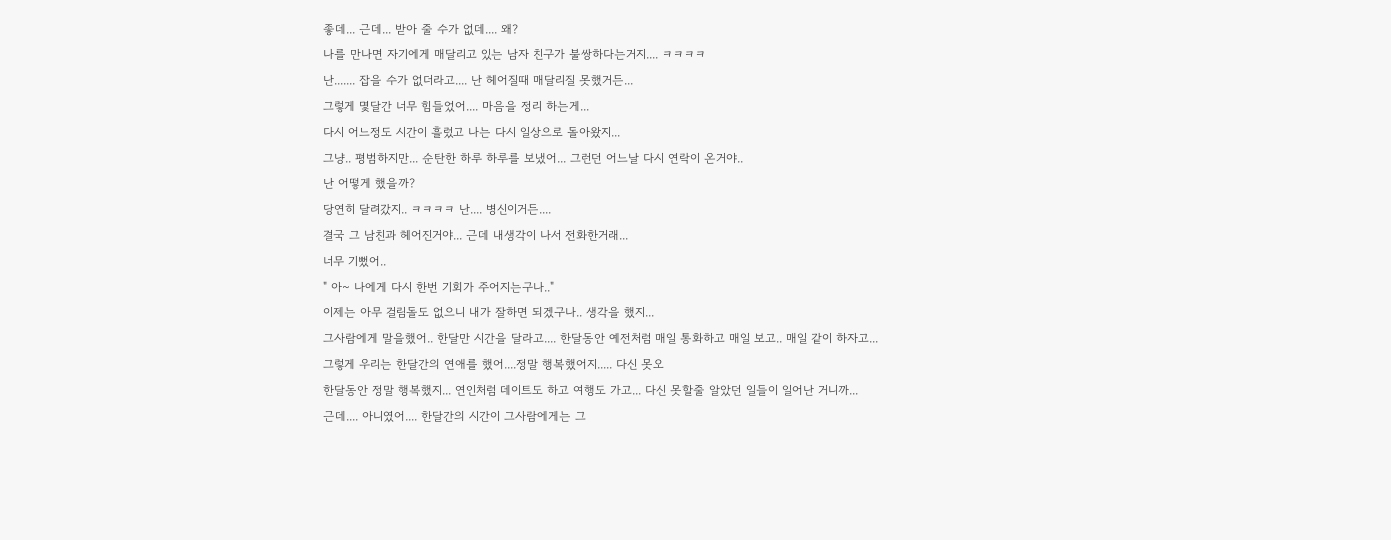좋데... 근데... 받아 줄 수가 없데.... 왜?
나를 만나면 자기에게 매달리고 있는 남자 친구가 불쌍하다는거지.... ㅋㅋㅋㅋ
난....... 잡을 수가 없더라고.... 난 헤어질때 매달리질 못했거든...
그렇게 몇달간 너무 힘들었어.... 마음을 정리 하는게...
다시 어느정도 시간이 흘렀고 나는 다시 일상으로 돌아왔지...
그냥.. 평범하지만... 순탄한 하루 하루를 보냈어... 그런던 어느날 다시 연락이 온거야..
난 어떻게 했을까?
당연히 달려갔지.. ㅋㅋㅋㅋ 난.... 병신이거든....
결국 그 남친과 헤어진거야... 근데 내생각이 나서 전화한거래...
너무 기뻤어..
" 아~ 나에게 다시 한번 기회가 주어지는구나.."
이제는 아무 걸림돌도 없으니 내가 잘하면 되겠구나.. 생각을 했지...
그사람에게 말을했어.. 한달만 시간을 달라고.... 한달동안 예전처럼 매일 통화하고 매일 보고.. 매일 같이 하자고... 그렇게 우리는 한달간의 연애를 했어....정말 행복했어지..... 다신 못오
한달동안 정말 행복했지... 연인처럼 데이트도 하고 여행도 가고... 다신 못할줄 알았던 일들이 일어난 거니까...
근데.... 아니였어.... 한달간의 시간이 그사람에게는 그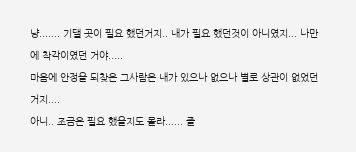냥....... 기댈 곳이 필요 했던거지.. 내가 필요 했던것이 아니였지... 나만에 착각이였던 거야.....
마음에 안정을 되찾은 그사람은 내가 있으나 없으나 별로 상관이 없었던거지....
아니.. 조금은 필요 했을지도 몰라...... 즐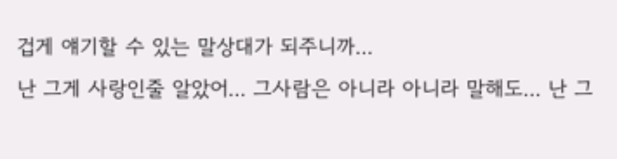겁게 얘기할 수 있는 말상대가 되주니까...
난 그게 사랑인줄 알았어... 그사람은 아니라 아니라 말해도... 난 그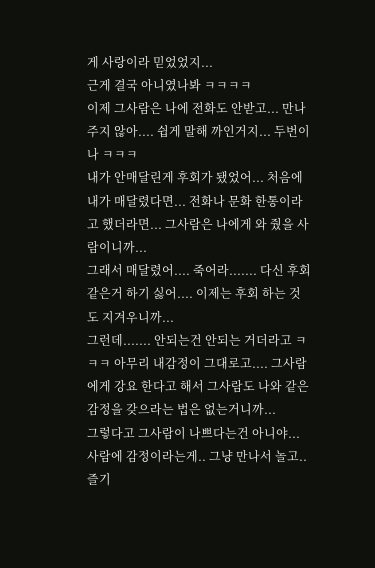게 사랑이라 믿었었지...
근게 결국 아니였나봐 ㅋㅋㅋㅋ
이제 그사람은 나에 전화도 안받고... 만나주지 않아.... 쉽게 말해 까인거지... 두번이나 ㅋㅋㅋ
내가 안매달린게 후회가 됐었어... 처음에 내가 매달렸다면... 전화나 문화 한통이라고 했더라면... 그사람은 나에게 와 줬을 사람이니까...
그래서 매달렸어.... 죽어라....... 다신 후회 같은거 하기 싫어.... 이제는 후회 하는 것도 지겨우니까...
그런데....... 안되는건 안되는 거더라고 ㅋㅋㅋ 아무리 내감정이 그대로고.... 그사람에게 강요 한다고 해서 그사람도 나와 같은 감정을 갖으라는 법은 없는거니까...
그렇다고 그사람이 나쁘다는건 아니야... 사람에 감정이라는게.. 그냥 만나서 놀고.. 즐기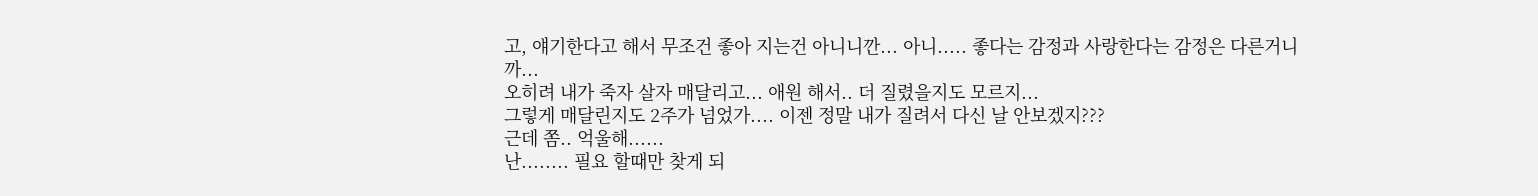고, 얘기한다고 해서 무조건 좋아 지는건 아니니깐... 아니..... 좋다는 감정과 사랑한다는 감정은 다른거니까...
오히려 내가 죽자 살자 매달리고... 애원 해서.. 더 질렸을지도 모르지...
그렇게 매달린지도 2주가 넘었가.... 이젠 정말 내가 질려서 다신 날 안보겠지???
근데 쫌.. 억울해......
난........ 필요 할때만 찾게 되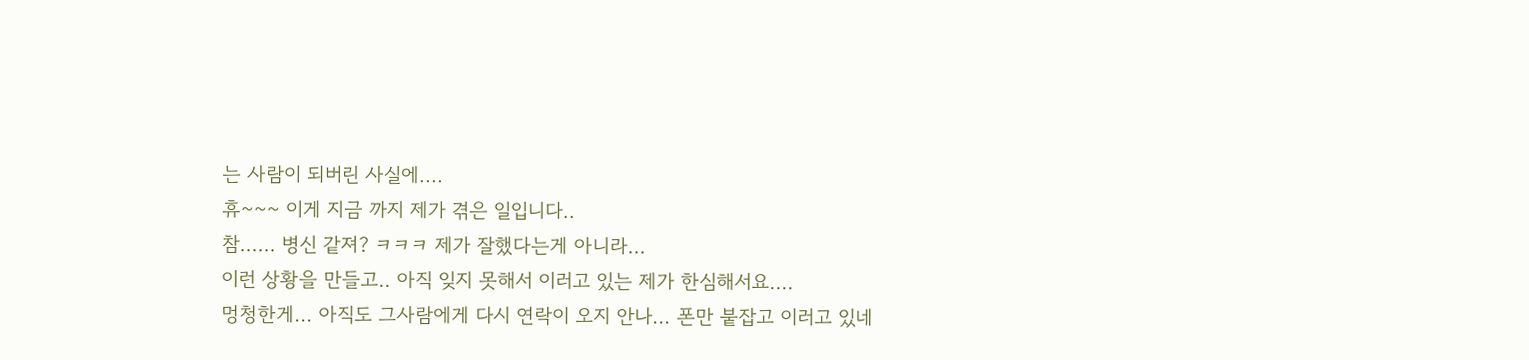는 사람이 되버린 사실에....
휴~~~ 이게 지금 까지 제가 겪은 일입니다..
참...... 병신 같져? ㅋㅋㅋ 제가 잘했다는게 아니라...
이런 상황을 만들고.. 아직 잊지 못해서 이러고 있는 제가 한심해서요....
멍청한게... 아직도 그사람에게 다시 연락이 오지 안나... 폰만 붙잡고 이러고 있네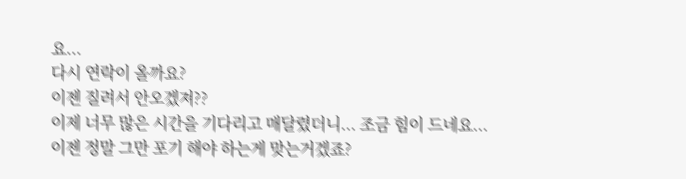요...
다시 연락이 올까요?
이젠 질려서 안오겠져??
이제 너무 많은 시간을 기다리고 매달렸더니... 조금 힘이 드네요...
이젠 정말 그만 포기 해야 하는게 맞는거겠죠?